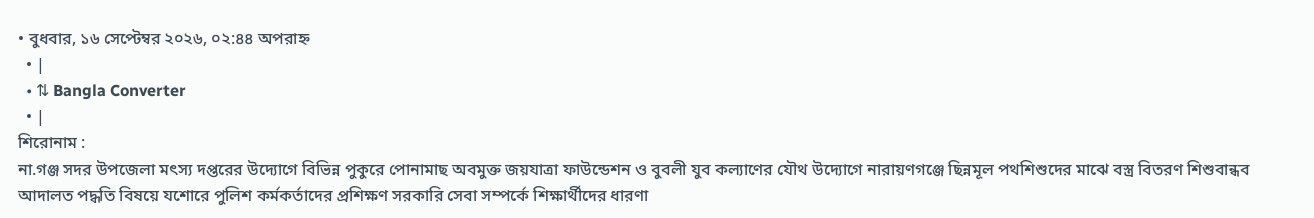• বুধবার, ১৬ সেপ্টেম্বর ২০২৬, ০২:৪৪ অপরাহ্ন
  • |
  • ⇅ Bangla Converter
  • |
শিরোনাম :
না.গঞ্জ সদর উপজেলা মৎস্য দপ্তরের উদ্যোগে বিভিন্ন পুকুরে পোনামাছ অবমুক্ত জয়যাত্রা ফাউন্ডেশন ও বুবলী যুব কল্যাণের যৌথ উদ্যোগে নারায়ণগঞ্জে ছিন্নমূল পথশিশুদের মাঝে বস্ত্র বিতরণ শিশুবান্ধব আদালত পদ্ধতি বিষয়ে যশোরে পুলিশ কর্মকর্তাদের প্রশিক্ষণ সরকারি সেবা সম্পর্কে শিক্ষার্থীদের ধারণা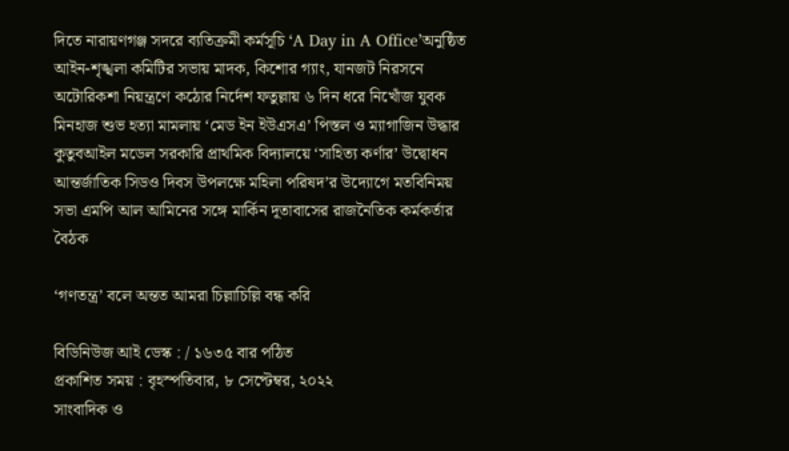দিতে নারায়ণগঞ্জ সদরে ব্যতিক্রমী কর্মসূচি ‘A Day in A Office’অনুষ্ঠিত আইন-শৃঙ্খলা কমিটির সভায় মাদক, কিশোর গ্যাং, যানজট নিরসনে অটোরিকশা নিয়ন্ত্রণে কঠোর নির্দেশ ফতুল্লায় ৬ দিন ধরে নিখোঁজ যুবক মিনহাজ শুভ হত্যা মামলায় ‘মেড ইন ইউএসএ’ পিস্তল ও ম্যাগাজিন উদ্ধার কুতুবআইল মডেল সরকারি প্রাথমিক বিদ্যালয়ে ‘সাহিত্য কর্ণার’ উদ্বোধন আন্তর্জাতিক সিডও দিবস উপলক্ষে মহিলা পরিষদ’র উদ্যোগে মতবিনিময় সভা এমপি আল আমিনের সঙ্গে মার্কিন দূতাবাসের রাজনৈতিক কর্মকর্তার বৈঠক

‘গণতন্ত্র’ বলে অন্তত আমরা চিল্লাচিল্লি বন্ধ করি

বিডিনিউজ আই ডেস্ক : / ১৬৩৫ বার পঠিত
প্রকাশিত সময় : বৃহস্পতিবার, ৮ সেপ্টেম্বর, ২০২২
সাংবাদিক ও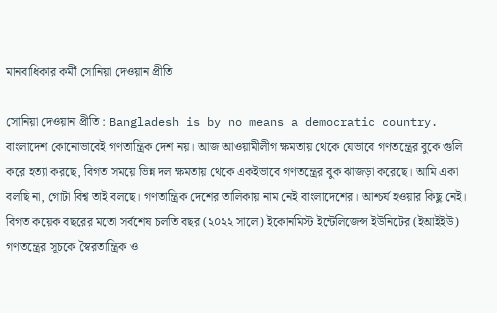মানবাধিকার কর্মী সোনিয়া দেওয়ান প্রীতি

সোনিয়া দেওয়ান প্রীতি : Bangladesh is by no means a democratic country. বাংলাদেশ কোনোভাবেই গণতান্ত্রিক দেশ নয়। আজ আওয়ামীলীগ ক্ষমতায় থেকে যেভাবে গণতন্ত্রের বুকে গুলি করে হত্যা করছে, বিগত সময়ে ভিন্ন দল ক্ষমতায় থেকে একইভাবে গণতন্ত্রের বুক ঝাজড়া করেছে। আমি একা বলছি না, গোটা বিশ্ব তাই বলছে। গণতান্ত্রিক দেশের তালিকায় নাম নেই বাংলাদেশের। আশ্চর্য হওয়ার কিছু নেই। বিগত কয়েক বছরের মতো সর্বশেষ চলতি বছর (২০২২ সালে) ইকোনমিস্ট ইন্টেলিজেন্স ইউনিটের (ইআইইউ) গণতন্ত্রের সূচকে স্বৈরতান্ত্রিক ও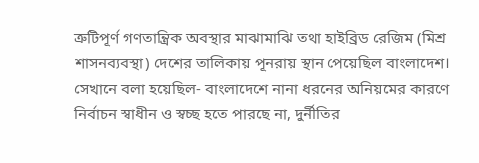ত্রুটিপূর্ণ গণতান্ত্রিক অবস্থার মাঝামাঝি তথা হাইব্রিড রেজিম (মিশ্র শাসনব্যবস্থা) দেশের তালিকায় পূনরায় স্থান পেয়েছিল বাংলাদেশ। সেখানে বলা হয়েছিল- বাংলাদেশে নানা ধরনের অনিয়মের কারণে নির্বাচন স্বাধীন ও স্বচ্ছ হতে পারছে না, দুর্নীতির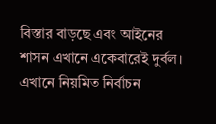বিস্তার বাড়ছে এবং আইনের শাসন এখানে একেবারেই দুর্বল। এখানে নিয়মিত নির্বাচন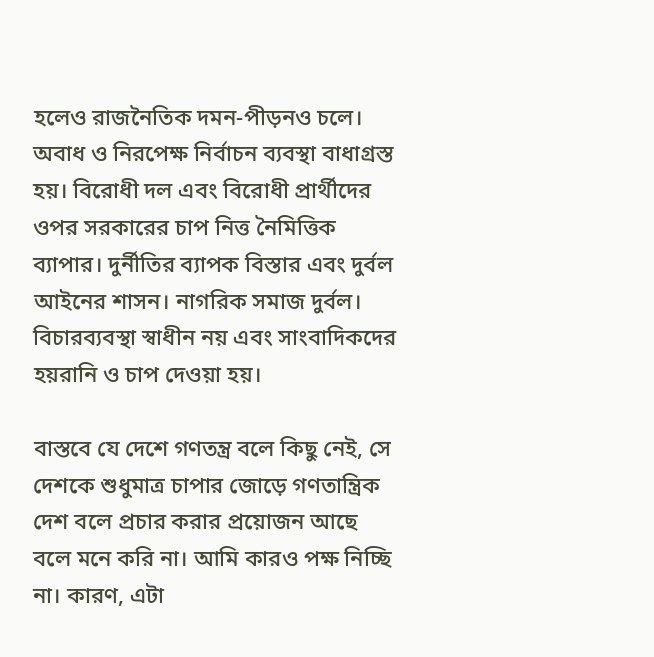হলেও রাজনৈতিক দমন-পীড়নও চলে। অবাধ ও নিরপেক্ষ নির্বাচন ব্যবস্থা বাধাগ্রস্ত হয়। বিরোধী দল এবং বিরোধী প্রার্থীদের ওপর সরকারের চাপ নিত্ত নৈমিত্তিক ব্যাপার। দুর্নীতির ব্যাপক বিস্তার এবং দুর্বল আইনের শাসন। নাগরিক সমাজ দুর্বল। বিচারব্যবস্থা স্বাধীন নয় এবং সাংবাদিকদের হয়রানি ও চাপ দেওয়া হয়।

বাস্তবে যে দেশে গণতন্ত্র বলে কিছু নেই, সে দেশকে শুধুমাত্র চাপার জোড়ে গণতান্ত্রিক দেশ বলে প্রচার করার প্রয়োজন আছে বলে মনে করি না। আমি কারও পক্ষ নিচ্ছি না। কারণ, এটা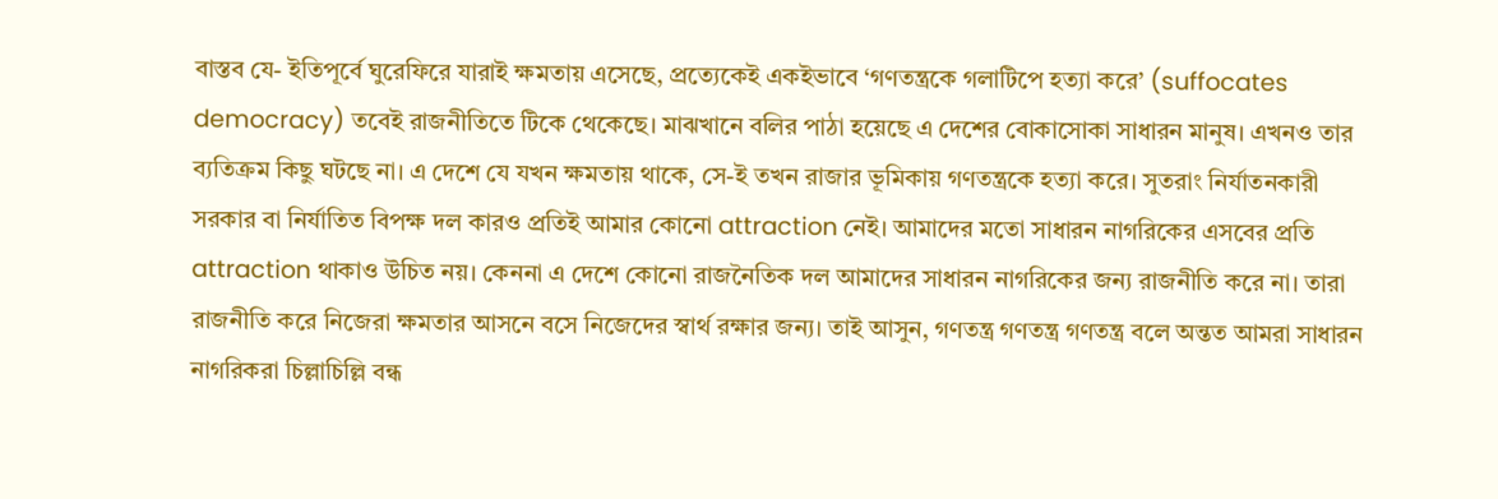বাস্তব যে- ইতিপূর্বে ঘুরেফিরে যারাই ক্ষমতায় এসেছে, প্রত্যেকেই একইভাবে ‘গণতন্ত্রকে গলাটিপে হত্যা করে’ (suffocates democracy) তবেই রাজনীতিতে টিকে থেকেছে। মাঝখানে বলির পাঠা হয়েছে এ দেশের বোকাসোকা সাধারন মানুষ। এখনও তার ব্যতিক্রম কিছু ঘটছে না। এ দেশে যে যখন ক্ষমতায় থাকে, সে-ই তখন রাজার ভূমিকায় গণতন্ত্রকে হত্যা করে। সুতরাং নির্যাতনকারী সরকার বা নির্যাতিত বিপক্ষ দল কারও প্রতিই আমার কোনো attraction নেই। আমাদের মতো সাধারন নাগরিকের এসবের প্রতি attraction থাকাও উচিত নয়। কেননা এ দেশে কোনো রাজনৈতিক দল আমাদের সাধারন নাগরিকের জন্য রাজনীতি করে না। তারা রাজনীতি করে নিজেরা ক্ষমতার আসনে বসে নিজেদের স্বার্থ রক্ষার জন্য। তাই আসুন, গণতন্ত্র গণতন্ত্র গণতন্ত্র বলে অন্তত আমরা সাধারন নাগরিকরা চিল্লাচিল্লি বন্ধ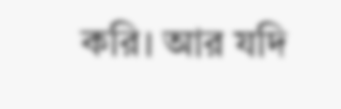করি। আর যদি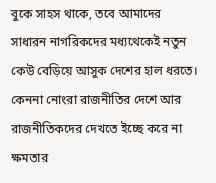বুকে সাহস থাকে, তবে আমাদের সাধারন নাগরিকদের মধ্যথেকেই নতুন কেউ বেড়িয়ে আসুক দেশের হাল ধরতে। কেননা নোংরা রাজনীতির দেশে আর রাজনীতিকদের দেখতে ইচ্ছে করে না ক্ষমতার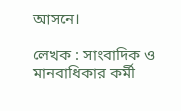আসনে।

লেখক : সাংবাদিক ও মানবাধিকার কর্মী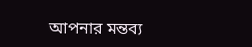আপনার মন্তব্য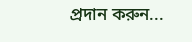প্রদান করুন...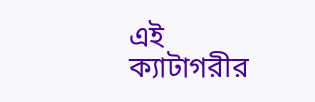এই ক্যাটাগরীর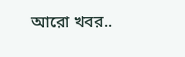আরো খবর..